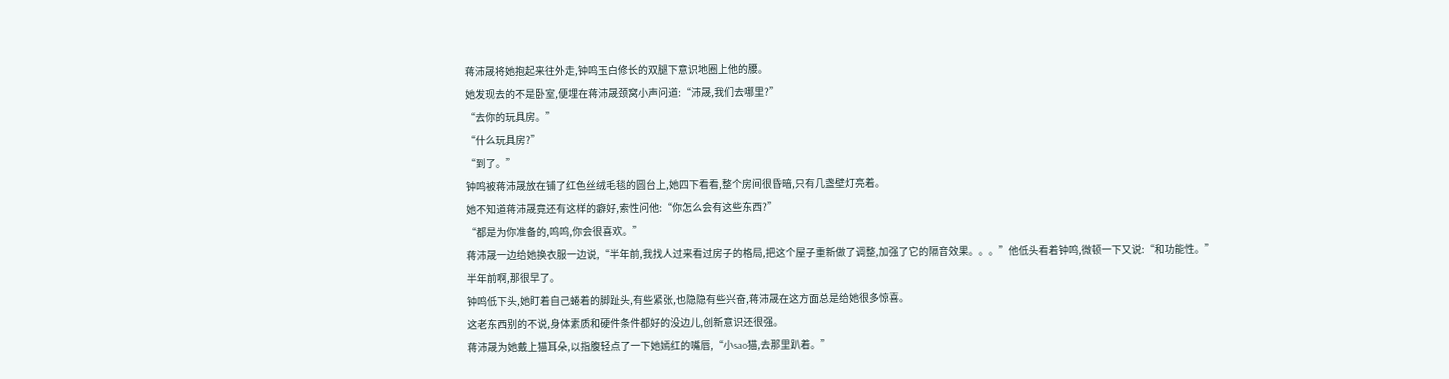蒋沛晟将她抱起来往外走,钟鸣玉白修长的双腿下意识地圈上他的腰。
她发现去的不是卧室,便埋在蒋沛晟颈窝小声问道:“沛晟,我们去哪里?”
“去你的玩具房。”
“什么玩具房?”
“到了。”
钟鸣被蒋沛晟放在铺了红色丝绒毛毯的圆台上,她四下看看,整个房间很昏暗,只有几盏壁灯亮着。
她不知道蒋沛晟竟还有这样的癖好,索性问他:“你怎么会有这些东西?”
“都是为你准备的,鸣鸣,你会很喜欢。”
蒋沛晟一边给她换衣服一边说,“半年前,我找人过来看过房子的格局,把这个屋子重新做了调整,加强了它的隔音效果。。。”他低头看着钟鸣,微顿一下又说:“和功能性。”
半年前啊,那很早了。
钟鸣低下头,她盯着自己蜷着的脚趾头,有些紧张,也隐隐有些兴奋,蒋沛晟在这方面总是给她很多惊喜。
这老东西别的不说,身体素质和硬件条件都好的没边儿,创新意识还很强。
蒋沛晟为她戴上猫耳朵,以指腹轻点了一下她嫣红的嘴唇,“小sao猫,去那里趴着。”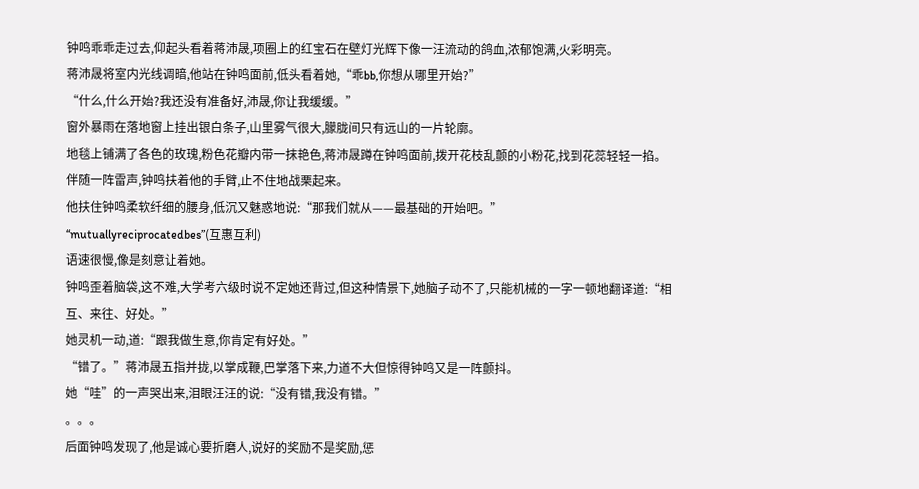钟鸣乖乖走过去,仰起头看着蒋沛晟,项圈上的红宝石在壁灯光辉下像一汪流动的鸽血,浓郁饱满,火彩明亮。
蒋沛晟将室内光线调暗,他站在钟鸣面前,低头看着她,“乖bb,你想从哪里开始?”
“什么,什么开始?我还没有准备好,沛晟,你让我缓缓。”
窗外暴雨在落地窗上挂出银白条子,山里雾气很大,朦胧间只有远山的一片轮廓。
地毯上铺满了各色的玫瑰,粉色花瓣内带一抹艳色,蒋沛晟蹲在钟鸣面前,拨开花枝乱颤的小粉花,找到花蕊轻轻一掐。
伴随一阵雷声,钟鸣扶着他的手臂,止不住地战栗起来。
他扶住钟鸣柔软纤细的腰身,低沉又魅惑地说:“那我们就从——最基础的开始吧。”
“mutuallyreciprocatedbes”(互惠互利)
语速很慢,像是刻意让着她。
钟鸣歪着脑袋,这不难,大学考六级时说不定她还背过,但这种情景下,她脑子动不了,只能机械的一字一顿地翻译道:“相互、来往、好处。”
她灵机一动,道:“跟我做生意,你肯定有好处。”
“错了。”蒋沛晟五指并拢,以掌成鞭,巴掌落下来,力道不大但惊得钟鸣又是一阵颤抖。
她“哇”的一声哭出来,泪眼汪汪的说:“没有错,我没有错。”
。。。
后面钟鸣发现了,他是诚心要折磨人,说好的奖励不是奖励,惩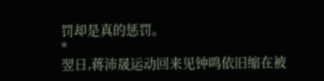罚却是真的惩罚。
*
翌日,蒋沛晟运动回来见钟鸣依旧缩在被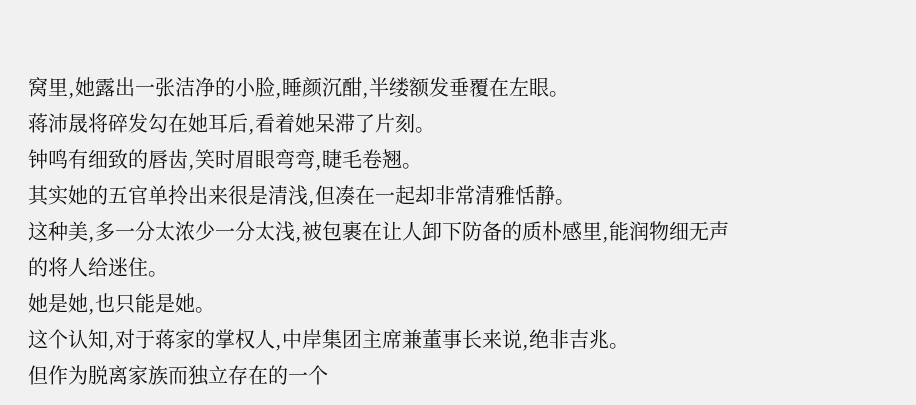窝里,她露出一张洁净的小脸,睡颜沉酣,半缕额发垂覆在左眼。
蒋沛晟将碎发勾在她耳后,看着她呆滞了片刻。
钟鸣有细致的唇齿,笑时眉眼弯弯,睫毛卷翘。
其实她的五官单拎出来很是清浅,但凑在一起却非常清雅恬静。
这种美,多一分太浓少一分太浅,被包裹在让人卸下防备的质朴感里,能润物细无声的将人给迷住。
她是她,也只能是她。
这个认知,对于蒋家的掌权人,中岸集团主席兼董事长来说,绝非吉兆。
但作为脱离家族而独立存在的一个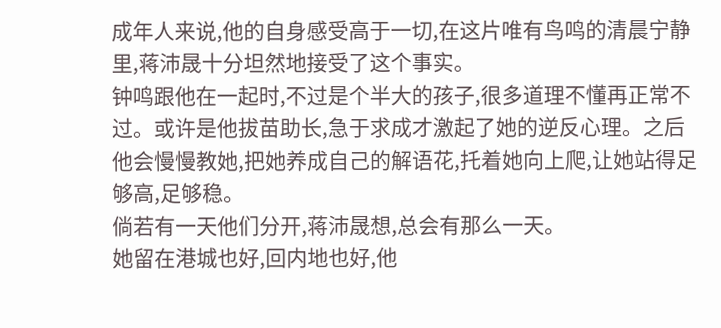成年人来说,他的自身感受高于一切,在这片唯有鸟鸣的清晨宁静里,蒋沛晟十分坦然地接受了这个事实。
钟鸣跟他在一起时,不过是个半大的孩子,很多道理不懂再正常不过。或许是他拔苗助长,急于求成才激起了她的逆反心理。之后他会慢慢教她,把她养成自己的解语花,托着她向上爬,让她站得足够高,足够稳。
倘若有一天他们分开,蒋沛晟想,总会有那么一天。
她留在港城也好,回内地也好,他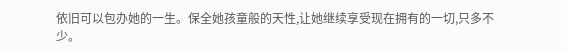依旧可以包办她的一生。保全她孩童般的天性,让她继续享受现在拥有的一切,只多不少。